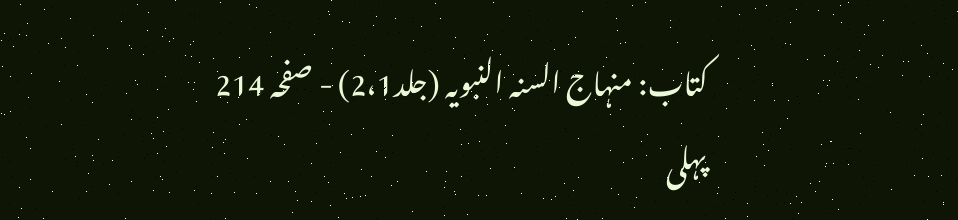کتاب: منہاج السنہ النبویہ (جلد2،1) - صفحہ 214
پہلی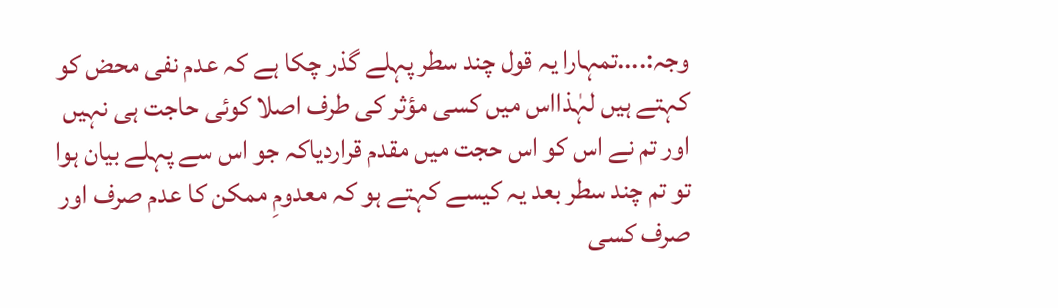وجہ:....تمہارا یہ قول چند سطر پہلے گذر چکا ہے کہ عدم نفی محض کو کہتے ہیں لہٰذااس میں کسی مؤثر کی طرف اصلا کوئی حاجت ہی نہیں اور تم نے اس کو اس حجت میں مقدم قراردیاکہ جو اس سے پہلے بیان ہوا تو تم چند سطر بعد یہ کیسے کہتے ہو کہ معدومِ ممکن کا عدم صرف اور صرف کسی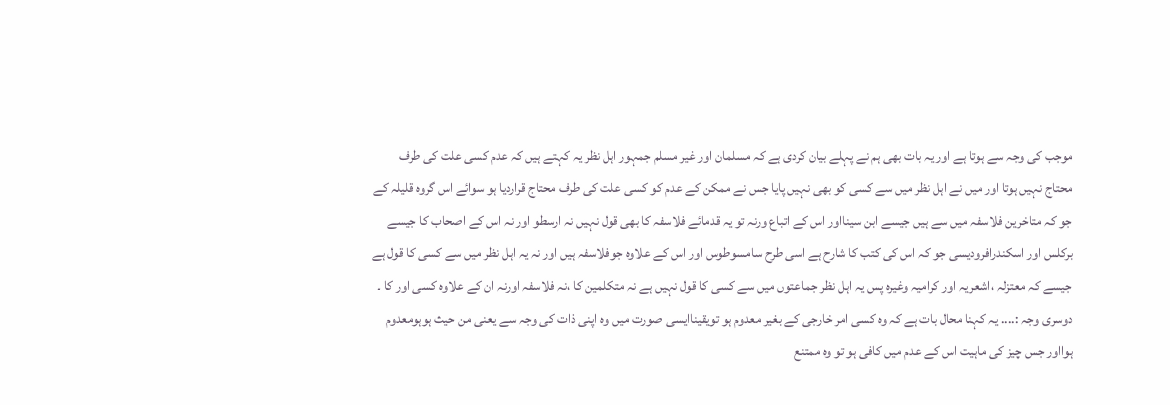موجب کی وجہ سے ہوتا ہے اور یہ بات بھی ہم نے پہلے بیان کردی ہے کہ مسلمان اور غیر مسلم جمہور اہل نظر یہ کہتے ہیں کہ عدم کسی علت کی طرف محتاج نہیں ہوتا اور میں نے اہل نظر میں سے کسی کو بھی نہیں پایا جس نے ممکن کے عدم کو کسی علت کی طرف محتاج قراردیا ہو سوائے اس گروہ قلیلہ کے جو کہ متاخرین فلاسفہ میں سے ہیں جیسے ابن سینااور اس کے اتباع ورنہ تو یہ قدمائے فلاسفہ کا بھی قول نہیں نہ ارسطو اور نہ اس کے اصحاب کا جیسے برکلس اور اسکندرافرودیسی جو کہ اس کی کتب کا شارح ہے اسی طرح سامسوطوس اور اس کے علاوہ جوفلاسفہ ہیں اور نہ یہ اہل نظر میں سے کسی کا قول ہے جیسے کہ معتزلہ ،اشعریہ اور کرامیہ وغیرہ پس یہ اہل نظر جماعتوں میں سے کسی کا قول نہیں ہے نہ متکلمین کا ،نہ فلاسفہ اورنہ ان کے علاوہ کسی اور کا ۔ دوسری وجہ :.... یہ کہنا محال بات ہے کہ وہ کسی امر خارجی کے بغیر معدوم ہو تویقیناایسی صورت میں وہ اپنی ذات کی وجہ سے یعنی من حیث ہوہومعدوم ہوااور جس چیز کی ماہیت اس کے عدم میں کافی ہو تو وہ ممتنع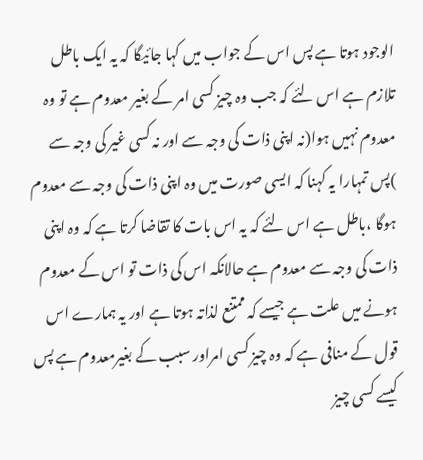الوجود ہوتا ہے پس اس کے جواب میں کہا جائیگا کہ یہ ایک باطل تلازم ہے اس لئے کہ جب وہ چیز کسی امر کے بغیر معدوم ہے تو وہ معدوم نہیں ہوا(نہ اپنی ذات کی وجہ سے اور نہ کسی غیر کی وجہ سے )پس تمہارا یہ کہنا کہ ایسی صورت میں وہ اپنی ذات کی وجہ سے معدوم ہوگا ،باطل ہے اس لئے کہ یہ اس بات کا تقاضا کرتا ہے کہ وہ اپنی ذات کی وجہ سے معدوم ہے حالانکہ اس کی ذات تو اس کے معدوم ہونے میں علت ہے جیسے کہ ممتنع لذاتہ ہوتا ہے اور یہ ہمارے اس قول کے منافی ہے کہ وہ چیز کسی امراور سبب کے بغیرمعدوم ہے پس کیسے کسی چیز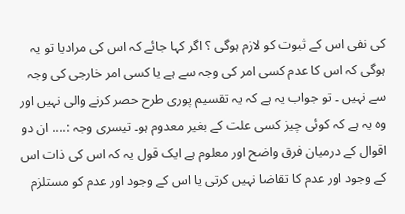کی نفی اس کے ثبوت کو لازم ہوگی ؟ اگر کہا جائے کہ اس کی مرادیا تو یہ ہوگی کہ اس کا عدم کسی امر کی وجہ سے ہے یا کسی امر خارجی کی وجہ سے نہیں ۔ تو جواب یہ ہے کہ یہ تقسیم پوری طرح حصر کرنے والی نہیں اور وہ یہ ہے کہ کوئی چیز کسی علت کے بغیر معدوم ہو۔ تیسری وجہ :.... ان دو اقوال کے درمیان فرق واضح اور معلوم ہے ایک قول یہ کہ اس کی ذات اس کے وجود اور عدم کا تقاضا نہیں کرتی یا اس کے وجود اور عدم کو مستلزم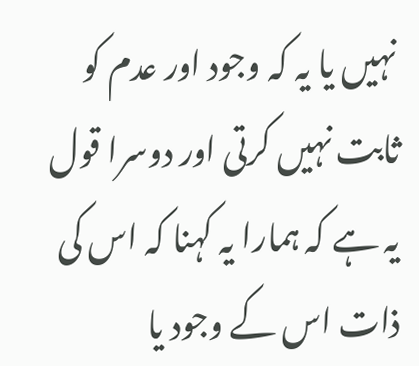نہیں یا یہ کہ وجود اور عدم کو ثابت نہیں کرتی اور دوسرا قول یہ ہے کہ ہمارا یہ کہنا کہ اس کی ذات اس کے وجود یا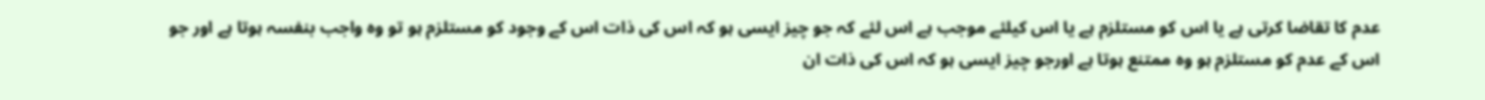عدم کا تقاضا کرتی ہے یا اس کو مستلزم ہے یا اس کیلئے موجب ہے اس لئے کہ جو چیز ایسی ہو کہ اس کی ذات اس کے وجود کو مستلزم ہو تو وہ واجب بنفسہ ہوتا ہے اور جو اس کے عدم کو مستلزم ہو وہ ممتنع ہوتا ہے اورجو چیز ایسی ہو کہ اس کی ذات ان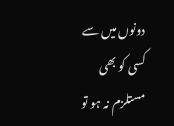دونوں میں سے کسی کو بھی مستلزم نہ ہو تو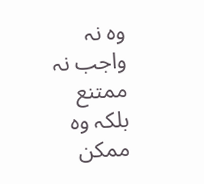وہ نہ واجب نہ ممتنع بلکہ وہ ممکن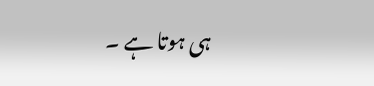ہی ہوتا ہے ۔